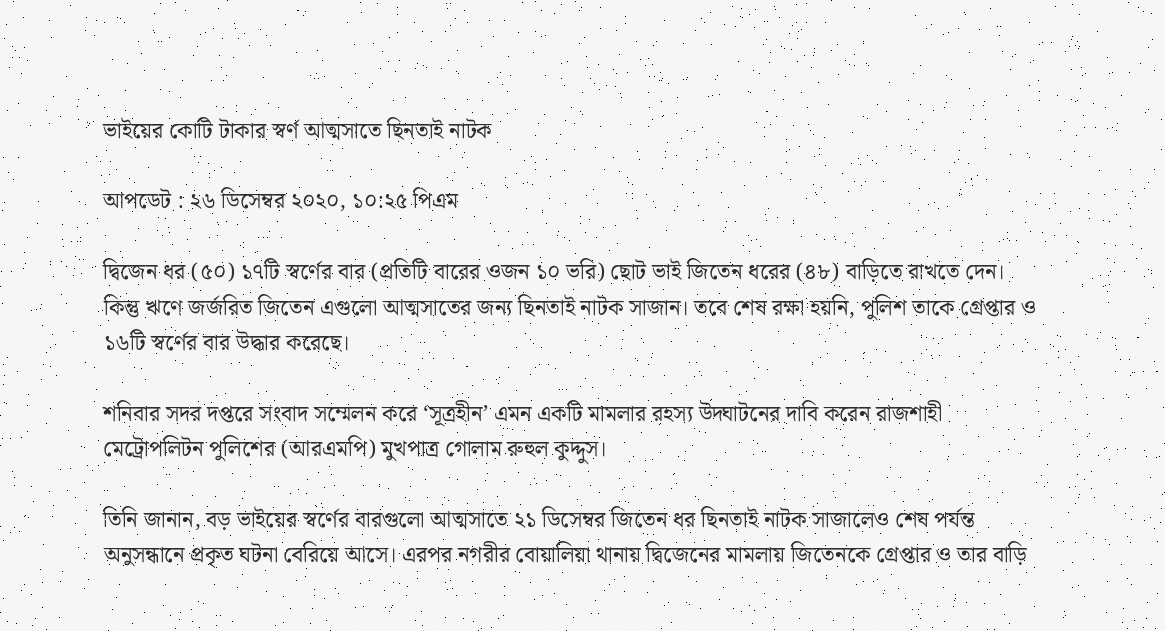ভাইয়ের কোটি টাকার স্বর্ণ আত্মসাতে ছিনতাই নাটক

আপডেট : ২৬ ডিসেম্বর ২০২০, ১০:২৫ পিএম

দ্বিজেন ধর (৫০) ১৭টি স্বর্ণের বার (প্রতিটি বারের ওজন ১০ ভরি) ছোট ভাই জিতেন ধরের (৪৮) বাড়িতে রাখতে দেন। কিন্তু ঋণে জর্জরিত জিতেন এগুলো আত্মসাতের জন্য ছিনতাই নাটক সাজান। তবে শেষ রক্ষা হয়নি, পুলিশ তাকে গ্রেপ্তার ও ১৬টি স্বর্ণের বার উদ্ধার করেছে।

শনিবার সদর দপ্তরে সংবাদ সম্মেলন করে ‘সূত্রহীন’ এমন একটি মামলার রহস্য উদ্ঘাটনের দাবি করেন রাজশাহী মেট্রোপলিটন পুলিশের (আরএমপি) মুখপাত্র গোলাম রুহুল কুদ্দুস।

তিনি জানান, বড় ভাইয়ের স্বর্ণের বারগুলো আত্মসাতে ২১ ডিসেম্বর জিতেন ধর ছিনতাই নাটক সাজালেও শেষ পর্যন্ত অনুসন্ধানে প্রকৃত ঘটনা বেরিয়ে আসে। এরপর নগরীর বোয়ালিয়া থানায় দ্বিজেনের মামলায় জিতেনকে গ্রেপ্তার ও তার বাড়ি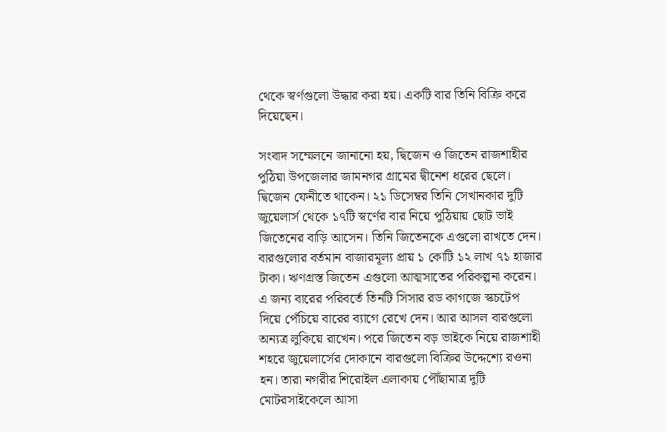থেকে স্বর্ণগুলো উদ্ধার করা হয়। একটি বার তিনি বিক্রি করে দিয়েছেন।

সংবাদ সম্মেলনে জানানো হয়, দ্বিজেন ও জিতেন রাজশাহীর পুঠিয়া উপজেলার জামনগর গ্রামের দ্বীনেশ ধরের ছেলে। দ্বিজেন ফেনীতে থাকেন। ২১ ডিসেম্বর তিনি সেখানকার দুটি জুয়েলার্স থেকে ১৭টি স্বর্ণের বার নিয়ে পুঠিয়ায় ছোট ভাই জিতেনের বাড়ি আসেন। তিনি জিতেনকে এগুলো রাখতে দেন। বারগুলোর বর্তমান বাজারমূল্য প্রায় ১ কোটি ১২ লাখ ৭১ হাজার টাকা। ঋণগ্রস্ত জিতেন এগুলো আত্মসাতের পরিকল্পনা করেন। এ জন্য বারের পরিবর্তে তিনটি সিসার রড কাগজে স্কচটেপ দিয়ে পেঁচিয়ে বারের ব্যাগে রেখে দেন। আর আসল বারগুলো অন্যত্র লুকিয়ে রাখেন। পরে জিতেন বড় ভাইকে নিয়ে রাজশাহী শহরে জুয়েলার্সের দোকানে বারগুলো বিক্রির উদ্দেশ্যে রওনা হন। তারা নগরীর শিরোইল এলাকায় পৌঁছামাত্র দুটি মোটরসাইকেলে আসা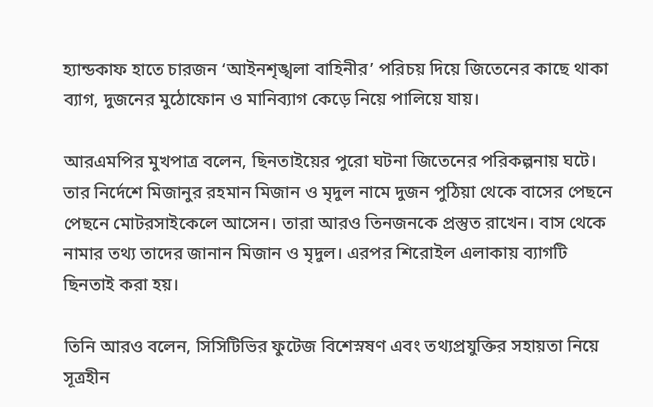হ্যান্ডকাফ হাতে চারজন ‘আইনশৃঙ্খলা বাহিনীর’ পরিচয় দিয়ে জিতেনের কাছে থাকা ব্যাগ, দুজনের মুঠোফোন ও মানিব্যাগ কেড়ে নিয়ে পালিয়ে যায়।

আরএমপির মুখপাত্র বলেন, ছিনতাইয়ের পুরো ঘটনা জিতেনের পরিকল্পনায় ঘটে। তার নির্দেশে মিজানুর রহমান মিজান ও মৃদুল নামে দুজন পুঠিয়া থেকে বাসের পেছনে পেছনে মোটরসাইকেলে আসেন। তারা আরও তিনজনকে প্রস্তুত রাখেন। বাস থেকে নামার তথ্য তাদের জানান মিজান ও মৃদুল। এরপর শিরোইল এলাকায় ব্যাগটি ছিনতাই করা হয়।

তিনি আরও বলেন, সিসিটিভির ফুটেজ বিশেস্নষণ এবং তথ্যপ্রযুক্তির সহায়তা নিয়ে সূত্রহীন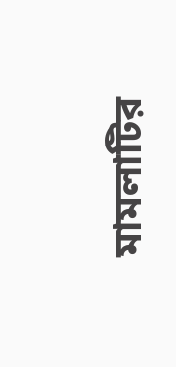মামলাটির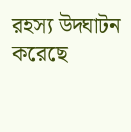রহস্য উদ্ঘাটন করেছে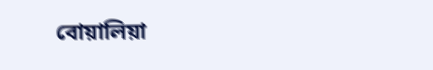বোয়ালিয়া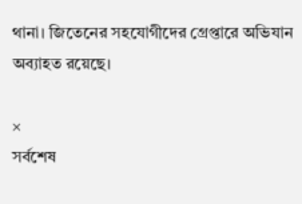থানা। জিতেনের সহযোগীদের গ্রেপ্তারে অভিযান অব্যাহত রয়েছে।

×
সর্বশেষ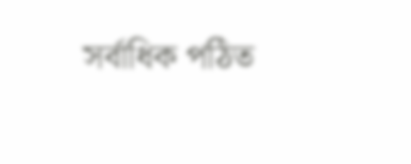সর্বাধিক পঠিত